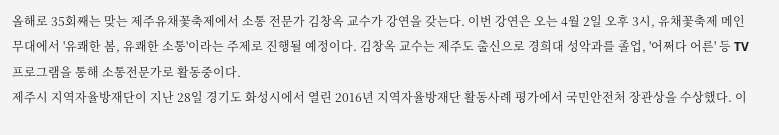올해로 35회째는 맞는 제주유채꽃축제에서 소통 전문가 김창옥 교수가 강연을 갖는다. 이번 강연은 오는 4월 2일 오후 3시, 유채꽃축제 메인무대에서 '유쾌한 봄, 유쾌한 소통'이라는 주제로 진행될 예정이다. 김창옥 교수는 제주도 출신으로 경희대 성악과를 졸업, '어쩌다 어른' 등 TV프로그램을 통해 소통전문가로 활동중이다.
제주시 지역자율방재단이 지난 28일 경기도 화성시에서 열린 2016년 지역자율방재단 활동사례 평가에서 국민안전처 장관상을 수상했다. 이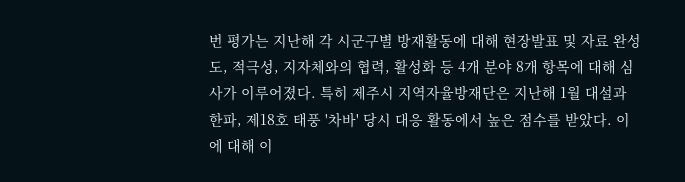번 평가는 지난해 각 시군구별 방재활동에 대해 현장발표 및 자료 완성도, 적극성, 지자체와의 협력, 활성화 등 4개 분야 8개 항목에 대해 심사가 이루어졌다. 특히 제주시 지역자율방재단은 지난해 1월 대설과 한파, 제18호 태풍 '차바' 당시 대응 활동에서 높은 점수를 받았다. 이에 대해 이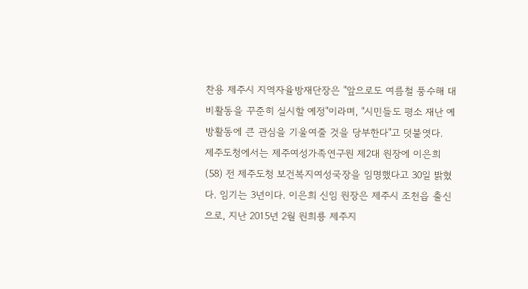찬용 제주시 지역자율방재단장은 "앞으로도 여름철 풍수해 대비활동을 꾸준히 실시할 예정"이라며, "시민들도 평소 재난 예방활동에 큰 관심을 기울여줄 것을 당부한다"고 덧붙엿다.
제주도청에서는 제주여성가족연구원 제2대 원장에 이은희(58) 전 제주도청 보건복지여성국장을 임명했다고 30일 밝혔다. 임기는 3년이다. 이은희 신임 원장은 제주시 조천읍 출신으로, 지난 2015년 2월 원희룡 제주지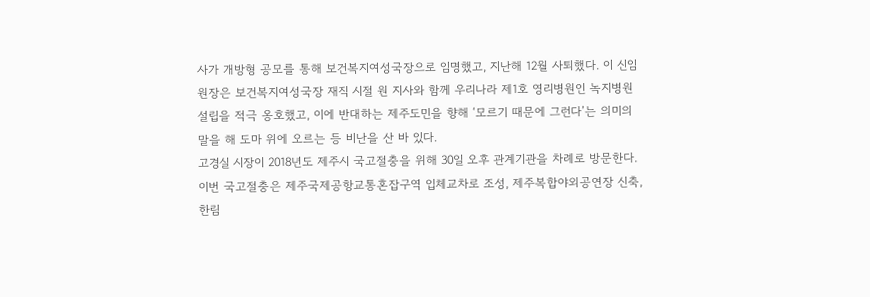사가 개방형 공모를 통해 보건복지여성국장으로 임명했고, 지난해 12월 사퇴했다. 이 신임 원장은 보건복지여성국장 재직 시절 원 지사와 함께 우리나라 제1호 영리병원인 녹지병원 설립을 적극 옹호했고, 이에 반대하는 제주도민을 향해 ‘모르기 때문에 그런다’는 의미의 말을 해 도마 위에 오르는 등 비난을 산 바 있다.
고경실 시장이 2018년도 제주시 국고절충을 위해 30일 오후 관계기관을 차례로 방문한다. 이번 국고절충은 제주국제공항교통혼잡구역 입체교차로 조성, 제주복합야외공연장 신축, 한림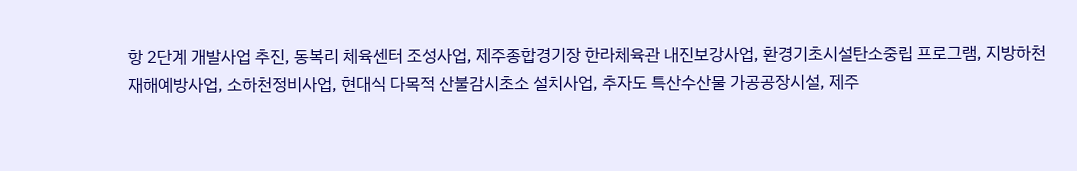항 2단계 개발사업 추진, 동복리 체육센터 조성사업, 제주종합경기장 한라체육관 내진보강사업, 환경기초시설탄소중립 프로그램, 지방하천재해예방사업, 소하천정비사업, 현대식 다목적 산불감시초소 설치사업, 추자도 특산수산물 가공공장시설, 제주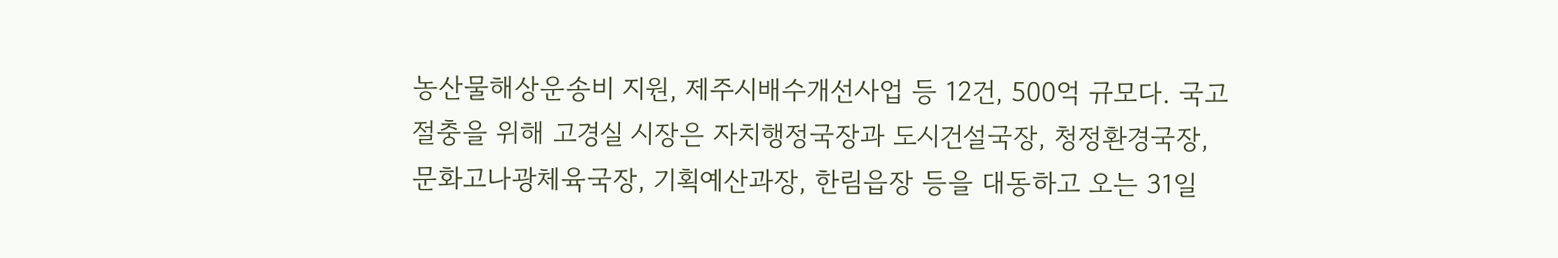농산물해상운송비 지원, 제주시배수개선사업 등 12건, 500억 규모다. 국고절충을 위해 고경실 시장은 자치행정국장과 도시건설국장, 청정환경국장, 문화고나광체육국장, 기획예산과장, 한림읍장 등을 대동하고 오는 31일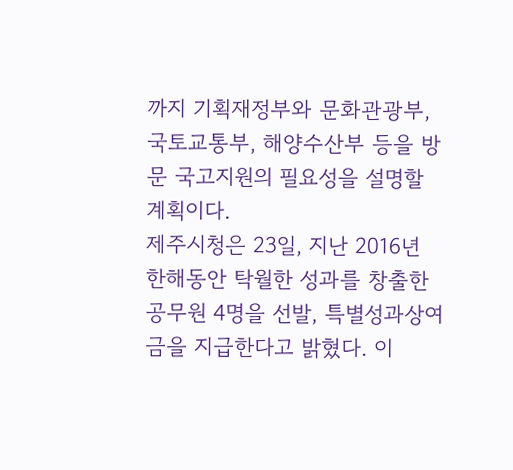까지 기획재정부와 문화관광부, 국토교통부, 해양수산부 등을 방문 국고지원의 필요성을 설명할 계획이다.
제주시청은 23일, 지난 2016년 한해동안 탁월한 성과를 창출한 공무원 4명을 선발, 특별성과상여금을 지급한다고 밝혔다. 이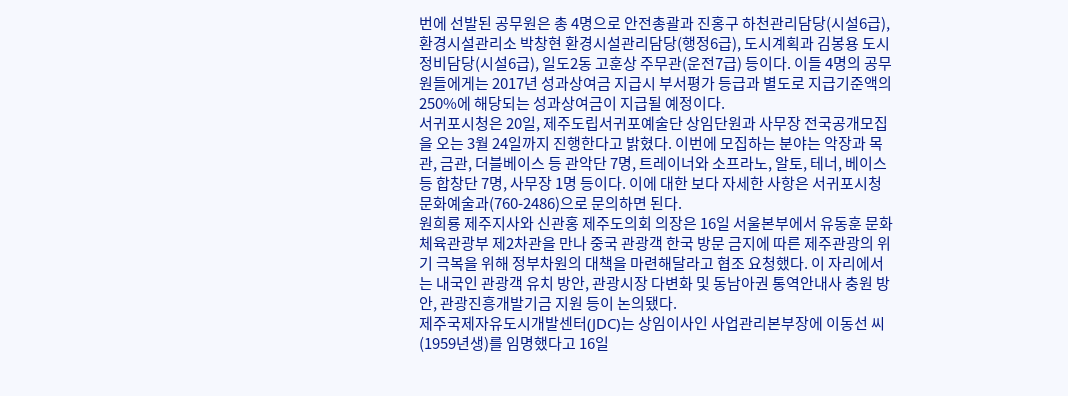번에 선발된 공무원은 총 4명으로 안전총괄과 진홍구 하천관리담당(시설6급), 환경시설관리소 박창현 환경시설관리담당(행정6급), 도시계획과 김봉용 도시정비담당(시설6급), 일도2동 고훈상 주무관(운전7급) 등이다. 이들 4명의 공무원들에게는 2017년 성과상여금 지급시 부서평가 등급과 별도로 지급기준액의 250%에 해당되는 성과상여금이 지급될 예정이다.
서귀포시청은 20일, 제주도립서귀포예술단 상임단원과 사무장 전국공개모집을 오는 3월 24일까지 진행한다고 밝혔다. 이번에 모집하는 분야는 악장과 목관, 금관, 더블베이스 등 관악단 7명, 트레이너와 소프라노, 알토, 테너, 베이스 등 합창단 7명, 사무장 1명 등이다. 이에 대한 보다 자세한 사항은 서귀포시청 문화예술과(760-2486)으로 문의하면 된다.
원희룡 제주지사와 신관홍 제주도의회 의장은 16일 서울본부에서 유동훈 문화체육관광부 제2차관을 만나 중국 관광객 한국 방문 금지에 따른 제주관광의 위기 극복을 위해 정부차원의 대책을 마련해달라고 협조 요청했다. 이 자리에서는 내국인 관광객 유치 방안, 관광시장 다변화 및 동남아권 통역안내사 충원 방안, 관광진흥개발기금 지원 등이 논의됐다.
제주국제자유도시개발센터(JDC)는 상임이사인 사업관리본부장에 이동선 씨(1959년생)를 임명했다고 16일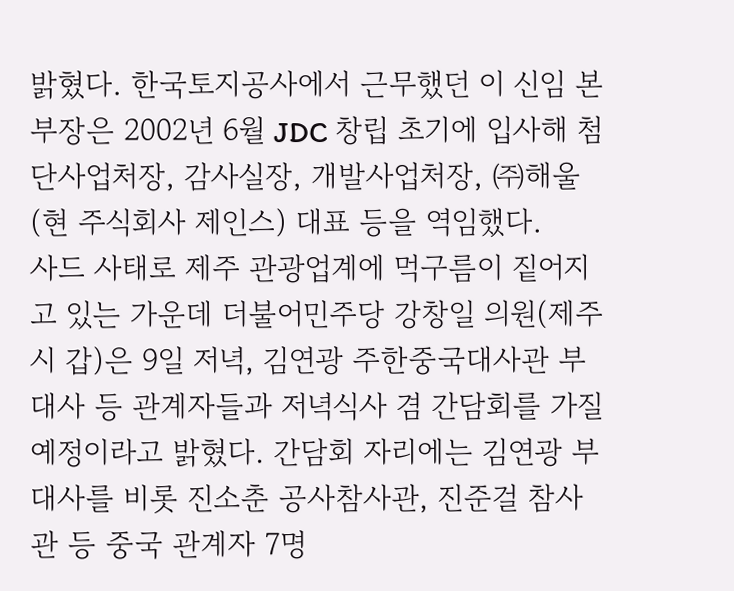밝혔다. 한국토지공사에서 근무했던 이 신임 본부장은 2002년 6월 JDC 창립 초기에 입사해 첨단사업처장, 감사실장, 개발사업처장, ㈜해울(현 주식회사 제인스) 대표 등을 역임했다.
사드 사태로 제주 관광업계에 먹구름이 짙어지고 있는 가운데 더불어민주당 강창일 의원(제주시 갑)은 9일 저녁, 김연광 주한중국대사관 부대사 등 관계자들과 저녁식사 겸 간담회를 가질 예정이라고 밝혔다. 간담회 자리에는 김연광 부대사를 비롯 진소춘 공사참사관, 진준걸 참사관 등 중국 관계자 7명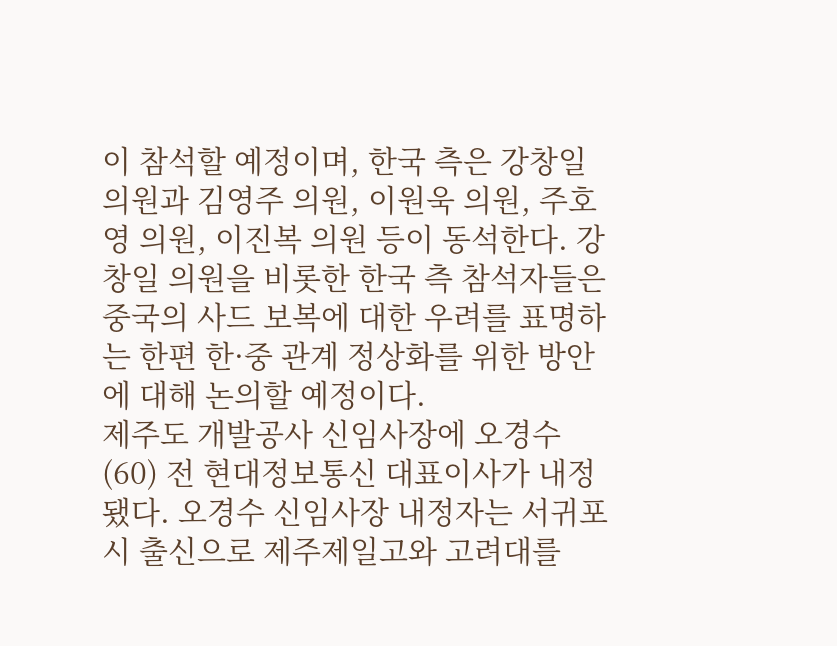이 참석할 예정이며, 한국 측은 강창일 의원과 김영주 의원, 이원욱 의원, 주호영 의원, 이진복 의원 등이 동석한다. 강창일 의원을 비롯한 한국 측 참석자들은 중국의 사드 보복에 대한 우려를 표명하는 한편 한·중 관계 정상화를 위한 방안에 대해 논의할 예정이다.
제주도 개발공사 신임사장에 오경수(60) 전 현대정보통신 대표이사가 내정됐다. 오경수 신임사장 내정자는 서귀포시 출신으로 제주제일고와 고려대를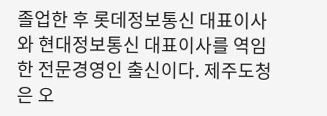졸업한 후 롯데정보통신 대표이사와 현대정보통신 대표이사를 역임한 전문경영인 출신이다. 제주도청은 오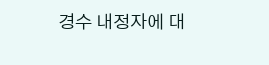경수 내정자에 대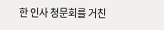한 인사 청문회를 거친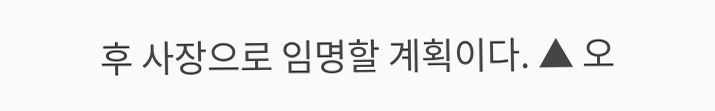후 사장으로 임명할 계획이다. ▲ 오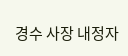경수 사장 내정자